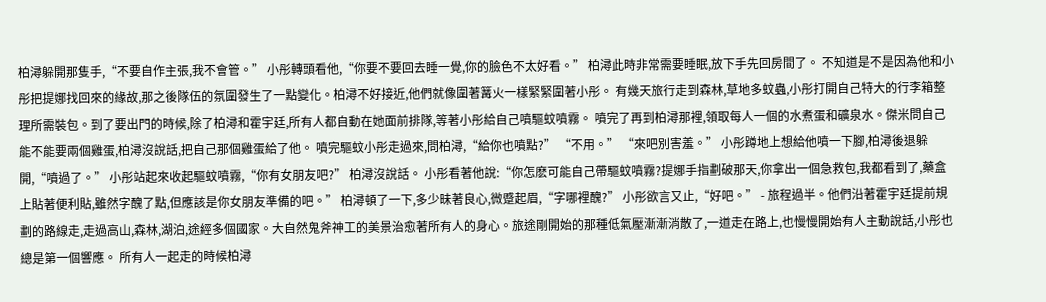柏潯躲開那隻手,“不要自作主張,我不會管。” 小彤轉頭看他,“你要不要回去睡一覺,你的臉色不太好看。” 柏潯此時非常需要睡眠,放下手先回房間了。 不知道是不是因為他和小彤把提娜找回來的緣故,那之後隊伍的氛圍發生了一點變化。柏潯不好接近,他們就像圍著篝火一樣緊緊圍著小彤。 有幾天旅行走到森林,草地多蚊蟲,小彤打開自己特大的行李箱整理所需裝包。到了要出門的時候,除了柏潯和霍宇廷,所有人都自動在她面前排隊,等著小彤給自己噴驅蚊噴霧。 噴完了再到柏潯那裡,領取每人一個的水煮蛋和礦泉水。傑米問自己能不能要兩個雞蛋,柏潯沒說話,把自己那個雞蛋給了他。 噴完驅蚊小彤走過來,問柏潯,“給你也噴點?” “不用。” “來吧別害羞。” 小彤蹲地上想給他噴一下腳,柏潯後退躲開,“噴過了。” 小彤站起來收起驅蚊噴霧,“你有女朋友吧?” 柏潯沒說話。 小彤看著他說:“你怎麽可能自己帶驅蚊噴霧?提娜手指劃破那天,你拿出一個急救包,我都看到了,藥盒上貼著便利貼,雖然字醜了點,但應該是你女朋友準備的吧。” 柏潯頓了一下,多少昧著良心,微蹙起眉,“字哪裡醜?” 小彤欲言又止,“好吧。” - 旅程過半。他們沿著霍宇廷提前規劃的路線走,走過高山,森林,湖泊,途經多個國家。大自然鬼斧神工的美景治愈著所有人的身心。旅途剛開始的那種低氣壓漸漸消散了,一道走在路上,也慢慢開始有人主動說話,小彤也總是第一個響應。 所有人一起走的時候柏潯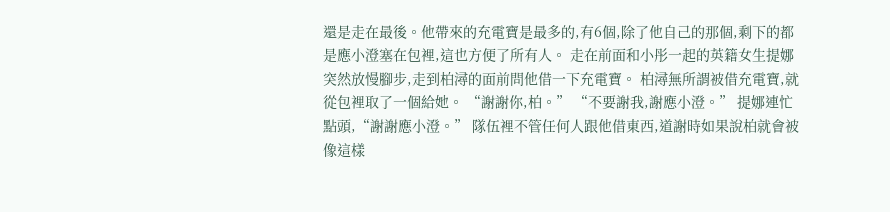還是走在最後。他帶來的充電寶是最多的,有6個,除了他自己的那個,剩下的都是應小澄塞在包裡,這也方便了所有人。 走在前面和小彤一起的英籍女生提娜突然放慢腳步,走到柏潯的面前問他借一下充電寶。 柏潯無所謂被借充電寶,就從包裡取了一個給她。 “謝謝你,柏。” “不要謝我,謝應小澄。” 提娜連忙點頭,“謝謝應小澄。” 隊伍裡不管任何人跟他借東西,道謝時如果說柏就會被像這樣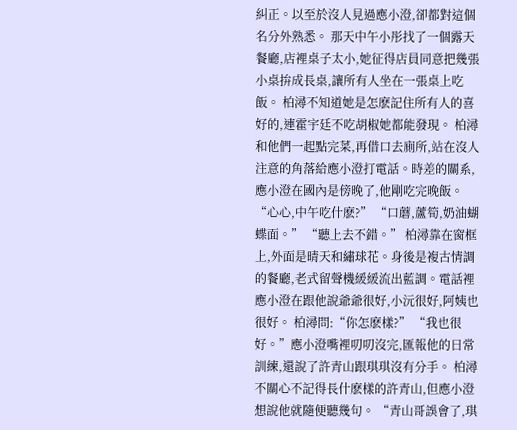糾正。以至於沒人見過應小澄,卻都對這個名分外熟悉。 那天中午小彤找了一個露天餐廳,店裡桌子太小,她征得店員同意把幾張小桌拚成長桌,讓所有人坐在一張桌上吃飯。 柏潯不知道她是怎麽記住所有人的喜好的,連霍宇廷不吃胡椒她都能發現。 柏潯和他們一起點完菜,再借口去廁所,站在沒人注意的角落給應小澄打電話。時差的關系,應小澄在國內是傍晚了,他剛吃完晚飯。 “心心,中午吃什麽?” “口蘑,蘆筍,奶油蝴蝶面。” “聽上去不錯。” 柏潯靠在窗框上,外面是晴天和繡球花。身後是複古情調的餐廳,老式留聲機緩緩流出藍調。電話裡應小澄在跟他說爺爺很好,小沅很好,阿姨也很好。 柏潯問:“你怎麽樣?” “我也很好。”應小澄嘴裡叨叨沒完,匯報他的日常訓練,還說了許青山跟琪琪沒有分手。 柏潯不關心不記得長什麽樣的許青山,但應小澄想說他就隨便聽幾句。 “青山哥誤會了,琪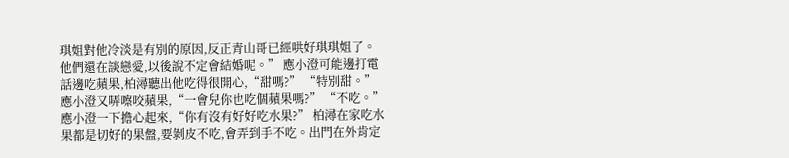琪姐對他冷淡是有別的原因,反正青山哥已經哄好琪琪姐了。他們還在談戀愛,以後說不定會結婚呢。” 應小澄可能邊打電話邊吃蘋果,柏潯聽出他吃得很開心,“甜嗎?” “特別甜。”應小澄又哢嚓咬蘋果,“一會兒你也吃個蘋果嗎?” “不吃。” 應小澄一下擔心起來,“你有沒有好好吃水果?” 柏潯在家吃水果都是切好的果盤,要剝皮不吃,會弄到手不吃。出門在外肯定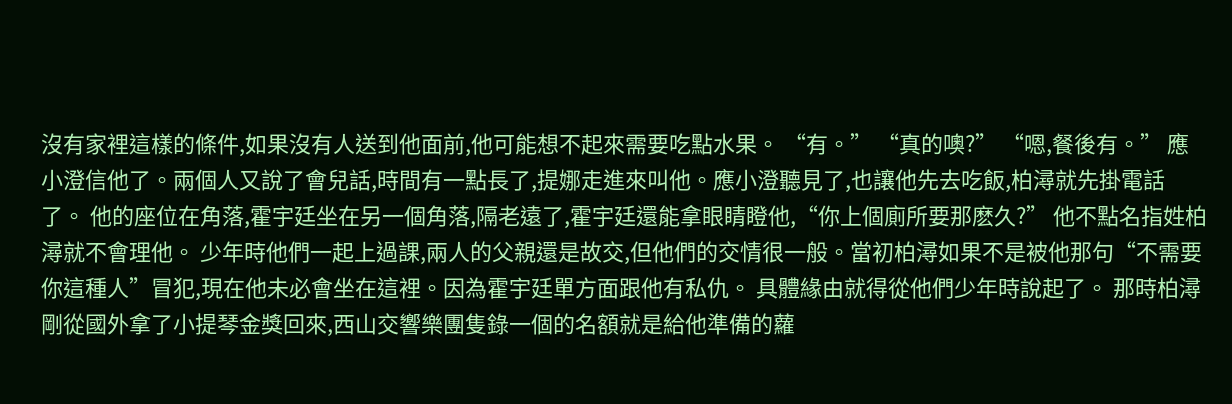沒有家裡這樣的條件,如果沒有人送到他面前,他可能想不起來需要吃點水果。 “有。” “真的噢?” “嗯,餐後有。” 應小澄信他了。兩個人又說了會兒話,時間有一點長了,提娜走進來叫他。應小澄聽見了,也讓他先去吃飯,柏潯就先掛電話了。 他的座位在角落,霍宇廷坐在另一個角落,隔老遠了,霍宇廷還能拿眼睛瞪他,“你上個廁所要那麽久?” 他不點名指姓柏潯就不會理他。 少年時他們一起上過課,兩人的父親還是故交,但他們的交情很一般。當初柏潯如果不是被他那句“不需要你這種人”冒犯,現在他未必會坐在這裡。因為霍宇廷單方面跟他有私仇。 具體緣由就得從他們少年時說起了。 那時柏潯剛從國外拿了小提琴金獎回來,西山交響樂團隻錄一個的名額就是給他準備的蘿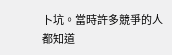卜坑。當時許多競爭的人都知道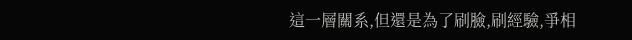這一層關系,但還是為了刷臉,刷經驗,爭相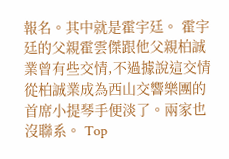報名。其中就是霍宇廷。 霍宇廷的父親霍雲傑跟他父親柏誠業曾有些交情,不過據說這交情從柏誠業成為西山交響樂團的首席小提琴手便淡了。兩家也沒聯系。 Top